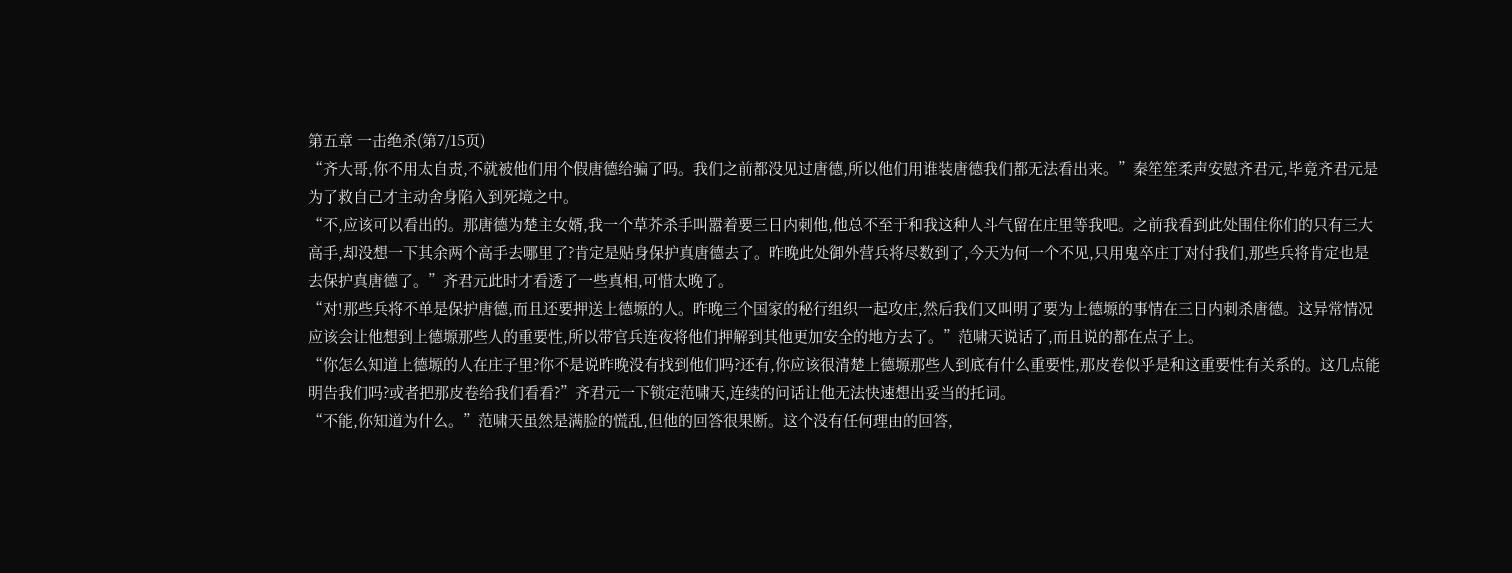第五章 一击绝杀(第7/15页)
“齐大哥,你不用太自责,不就被他们用个假唐德给骗了吗。我们之前都没见过唐德,所以他们用谁装唐德我们都无法看出来。”秦笙笙柔声安慰齐君元,毕竟齐君元是为了救自己才主动舍身陷入到死境之中。
“不,应该可以看出的。那唐德为楚主女婿,我一个草芥杀手叫嚣着要三日内刺他,他总不至于和我这种人斗气留在庄里等我吧。之前我看到此处围住你们的只有三大高手,却没想一下其余两个高手去哪里了?肯定是贴身保护真唐德去了。昨晚此处御外营兵将尽数到了,今天为何一个不见,只用鬼卒庄丁对付我们,那些兵将肯定也是去保护真唐德了。”齐君元此时才看透了一些真相,可惜太晚了。
“对!那些兵将不单是保护唐德,而且还要押送上德塬的人。昨晚三个国家的秘行组织一起攻庄,然后我们又叫明了要为上德塬的事情在三日内刺杀唐德。这异常情况应该会让他想到上德塬那些人的重要性,所以带官兵连夜将他们押解到其他更加安全的地方去了。”范啸天说话了,而且说的都在点子上。
“你怎么知道上德塬的人在庄子里?你不是说昨晚没有找到他们吗?还有,你应该很清楚上德塬那些人到底有什么重要性,那皮卷似乎是和这重要性有关系的。这几点能明告我们吗?或者把那皮卷给我们看看?”齐君元一下锁定范啸天,连续的问话让他无法快速想出妥当的托词。
“不能,你知道为什么。”范啸天虽然是满脸的慌乱,但他的回答很果断。这个没有任何理由的回答,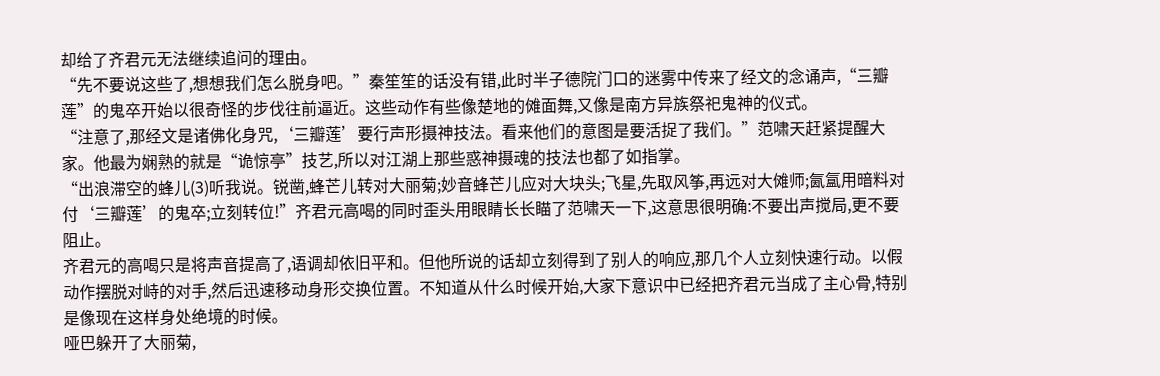却给了齐君元无法继续追问的理由。
“先不要说这些了,想想我们怎么脱身吧。”秦笙笙的话没有错,此时半子德院门口的迷雾中传来了经文的念诵声,“三瓣莲”的鬼卒开始以很奇怪的步伐往前逼近。这些动作有些像楚地的傩面舞,又像是南方异族祭祀鬼神的仪式。
“注意了,那经文是诸佛化身咒,‘三瓣莲’要行声形摄神技法。看来他们的意图是要活捉了我们。”范啸天赶紧提醒大家。他最为娴熟的就是“诡惊亭”技艺,所以对江湖上那些惑神摄魂的技法也都了如指掌。
“出浪滞空的蜂儿(3)听我说。锐凿,蜂芒儿转对大丽菊;妙音蜂芒儿应对大块头;飞星,先取风筝,再远对大傩师;氤氲用暗料对付‘三瓣莲’的鬼卒;立刻转位!”齐君元高喝的同时歪头用眼睛长长瞄了范啸天一下,这意思很明确:不要出声搅局,更不要阻止。
齐君元的高喝只是将声音提高了,语调却依旧平和。但他所说的话却立刻得到了别人的响应,那几个人立刻快速行动。以假动作摆脱对峙的对手,然后迅速移动身形交换位置。不知道从什么时候开始,大家下意识中已经把齐君元当成了主心骨,特别是像现在这样身处绝境的时候。
哑巴躲开了大丽菊,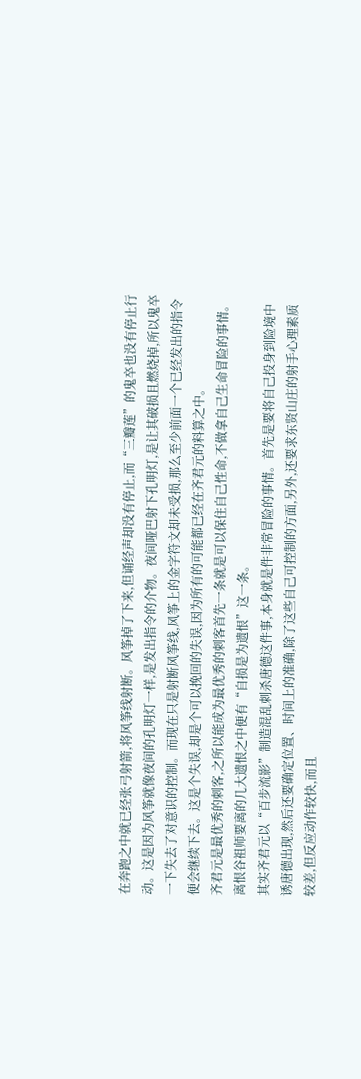在奔跑之中就已经张弓射箭,将风筝线射断。风筝掉了下来,但诵经声却没有停止,而“三瓣莲”的鬼卒也没有停止行动。这是因为风筝就像夜间的孔明灯一样,是发出指令的介物。夜间哑巴射下孔明灯,是让其破损且燃烧掉,所以鬼卒一下失去了对意识的控制。而现在只是射断风筝线,风筝上的金字符文却未受损,那么至少前面一个已经发出的指令便会继续下去。这是个失误,却是个可以挽回的失误,因为所有的可能都已经在齐君元的料算之中。
齐君元是最优秀的刺客,之所以能成为最优秀的刺客首先一条就是可以保住自己性命,不做拿自己生命冒险的事情。离恨谷祖师要离的几大遗恨之中便有“自损是为遗恨”这一条。
其实齐君元以“百步流影”制造混乱刺杀唐德这件事,本身就是件非常冒险的事情。首先是要将自己投身到险境中诱唐德出现,然后还要确定位置、时间上的准确,除了这些自己可控制的方面,另外,还要求东贤山庄的射手心理素质较差,但反应动作较快,而且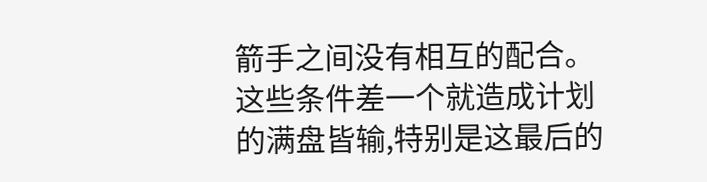箭手之间没有相互的配合。这些条件差一个就造成计划的满盘皆输,特别是这最后的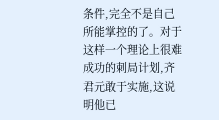条件,完全不是自己所能掌控的了。对于这样一个理论上很难成功的刺局计划,齐君元敢于实施,这说明他已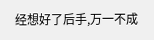经想好了后手,万一不成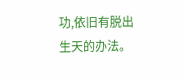功,依旧有脱出生天的办法。